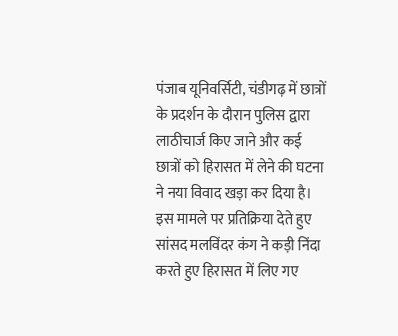पंजाब यूनिवर्सिटी, चंडीगढ़ में छात्रों के प्रदर्शन के दौरान पुलिस द्वारा लाठीचार्ज किए जाने और कई छात्रों को हिरासत में लेने की घटना ने नया विवाद खड़ा कर दिया है। इस मामले पर प्रतिक्रिया देते हुए सांसद मलविंदर कंग ने कड़ी निंदा करते हुए हिरासत में लिए गए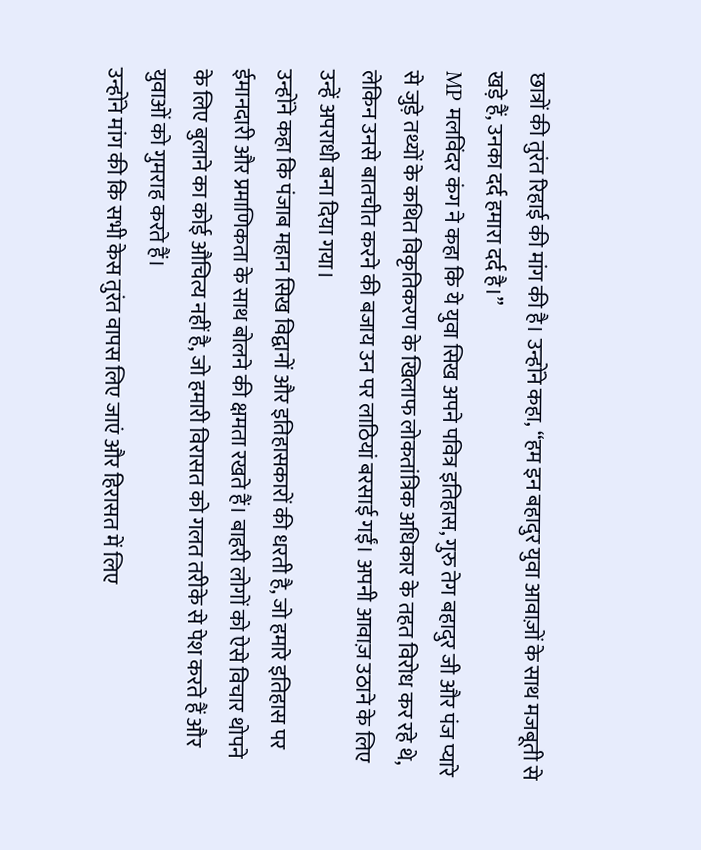छात्रों की तुरंत रिहाई की मांग की है। उन्होंने कहा, “हम इन बहादुर युवा आवाज़ों के साथ मजबूती से खड़े हैं, उनका दर्द हमारा दर्द है।”
MP मलविंदर कंग ने कहा कि ये युवा सिख अपने पवित्र इतिहास, गुरु तेग बहादुर जी और पंज प्यारे से जुड़े तथ्यों के कथित विकृतिकरण के खिलाफ लोकतांत्रिक अधिकार के तहत विरोध कर रहे थे, लेकिन उनसे बातचीत करने की बजाय उन पर लाठियां बरसाई गईं। अपनी आवाज़ उठाने के लिए उन्हें अपराधी बना दिया गया।
उन्होंने कहा कि पंजाब महान सिख विद्वानों और इतिहासकारों की धरती है, जो हमारे इतिहास पर ईमानदारी और प्रमाणिकता के साथ बोलने की क्षमता रखते हैं। बाहरी लोगों को ऐसे विचार थोपने के लिए बुलाने का कोई औचित्य नहीं है, जो हमारी विरासत को गलत तरीके से पेश करते हैं और युवाओं को गुमराह करते हैं।
उन्होंने मांग की कि सभी केस तुरंत वापस लिए जाएं और हिरासत में लिए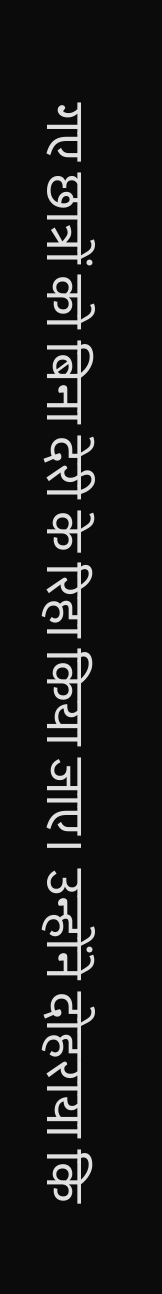गए छात्रों को बिना देरी के रिहा किया जाए। उन्होंने दोहराया कि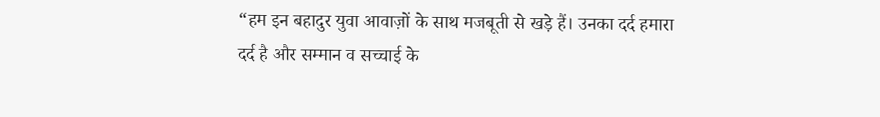“हम इन बहादुर युवा आवाज़ों के साथ मजबूती से खड़े हैं। उनका दर्द हमारा दर्द है और सम्मान व सच्चाई के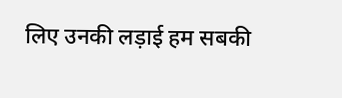लिए उनकी लड़ाई हम सबकी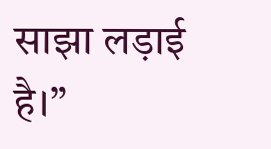साझा लड़ाई है।”